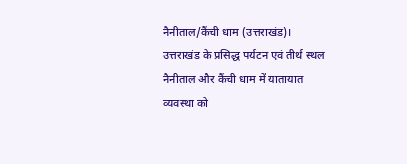नैनीताल/कैंची धाम (उत्तराखंड)। उत्तराखंड के प्रसिद्ध पर्यटन एवं तीर्थ स्थल नैनीताल और कैंची धाम में यातायात व्यवस्था को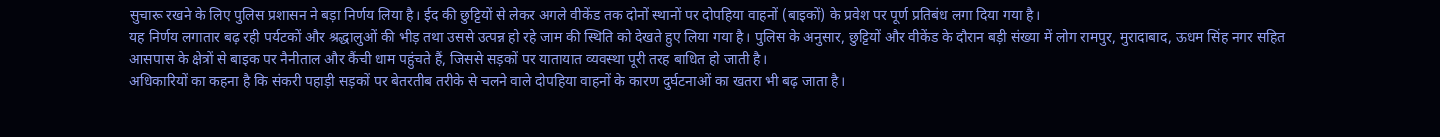सुचारू रखने के लिए पुलिस प्रशासन ने बड़ा निर्णय लिया है। ईद की छुट्टियों से लेकर अगले वीकेंड तक दोनों स्थानों पर दोपहिया वाहनों (बाइकों) के प्रवेश पर पूर्ण प्रतिबंध लगा दिया गया है।
यह निर्णय लगातार बढ़ रही पर्यटकों और श्रद्धालुओं की भीड़ तथा उससे उत्पन्न हो रहे जाम की स्थिति को देखते हुए लिया गया है। पुलिस के अनुसार, छुट्टियों और वीकेंड के दौरान बड़ी संख्या में लोग रामपुर, मुरादाबाद, ऊधम सिंह नगर सहित आसपास के क्षेत्रों से बाइक पर नैनीताल और कैंची धाम पहुंचते हैं, जिससे सड़कों पर यातायात व्यवस्था पूरी तरह बाधित हो जाती है।
अधिकारियों का कहना है कि संकरी पहाड़ी सड़कों पर बेतरतीब तरीके से चलने वाले दोपहिया वाहनों के कारण दुर्घटनाओं का खतरा भी बढ़ जाता है।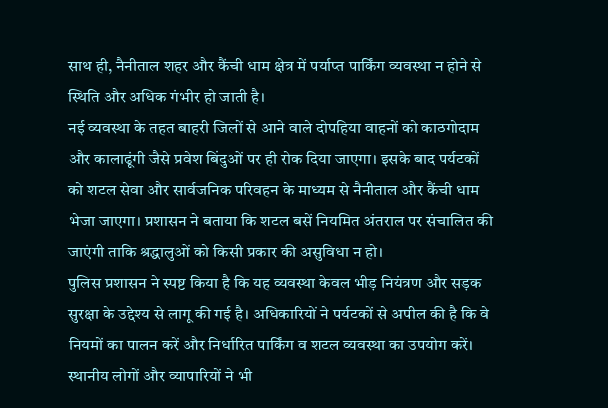साथ ही, नैनीताल शहर और कैंची धाम क्षेत्र में पर्याप्त पार्किंग व्यवस्था न होने से स्थिति और अधिक गंभीर हो जाती है।
नई व्यवस्था के तहत बाहरी जिलों से आने वाले दोपहिया वाहनों को काठगोदाम और कालाढूंगी जैसे प्रवेश बिंदुओं पर ही रोक दिया जाएगा। इसके बाद पर्यटकों को शटल सेवा और सार्वजनिक परिवहन के माध्यम से नैनीताल और कैंची धाम भेजा जाएगा। प्रशासन ने बताया कि शटल बसें नियमित अंतराल पर संचालित की जाएंगी ताकि श्रद्धालुओं को किसी प्रकार की असुविधा न हो।
पुलिस प्रशासन ने स्पष्ट किया है कि यह व्यवस्था केवल भीड़ नियंत्रण और सड़क सुरक्षा के उद्देश्य से लागू की गई है। अधिकारियों ने पर्यटकों से अपील की है कि वे नियमों का पालन करें और निर्धारित पार्किंग व शटल व्यवस्था का उपयोग करें।
स्थानीय लोगों और व्यापारियों ने भी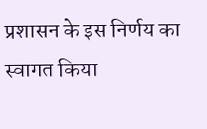प्रशासन के इस निर्णय का स्वागत किया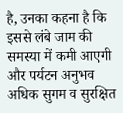है, उनका कहना है कि इससे लंबे जाम की समस्या में कमी आएगी और पर्यटन अनुभव अधिक सुगम व सुरक्षित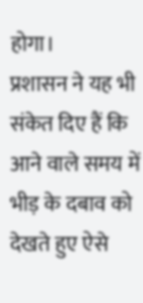होगा।
प्रशासन ने यह भी संकेत दिए हैं कि आने वाले समय में भीड़ के दबाव को देखते हुए ऐसे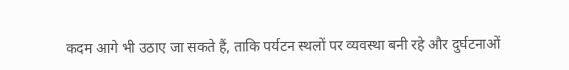कदम आगे भी उठाए जा सकते हैं, ताकि पर्यटन स्थलों पर व्यवस्था बनी रहे और दुर्घटनाओं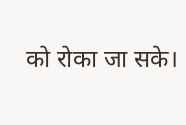को रोका जा सके।